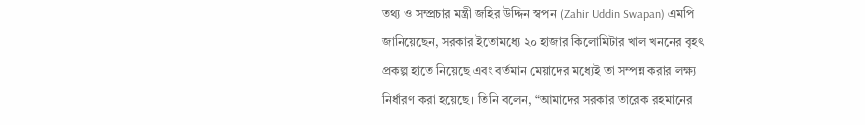তথ্য ও সম্প্রচার মন্ত্রী জহির উদ্দিন স্বপন (Zahir Uddin Swapan) এমপি জানিয়েছেন, সরকার ইতোমধ্যে ২০ হাজার কিলোমিটার খাল খননের বৃহৎ প্রকল্প হাতে নিয়েছে এবং বর্তমান মেয়াদের মধ্যেই তা সম্পন্ন করার লক্ষ্য নির্ধারণ করা হয়েছে। তিনি বলেন, “আমাদের সরকার তারেক রহমানের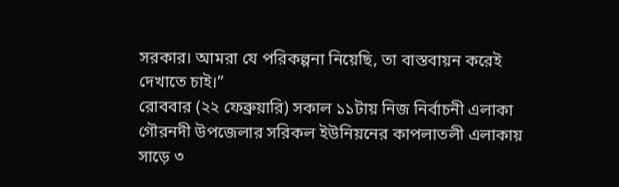সরকার। আমরা যে পরিকল্পনা নিয়েছি, তা বাস্তবায়ন করেই দেখাতে চাই।”
রোববার (২২ ফেব্রুয়ারি) সকাল ১১টায় নিজ নির্বাচনী এলাকা গৌরনদী উপজেলার সরিকল ইউনিয়নের কাপলাতলী এলাকায় সাড়ে ৩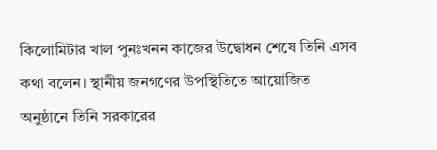কিলোমিটার খাল পুনঃখনন কাজের উদ্বোধন শেষে তিনি এসব কথা বলেন। স্থানীয় জনগণের উপস্থিতিতে আয়োজিত অনুষ্ঠানে তিনি সরকারের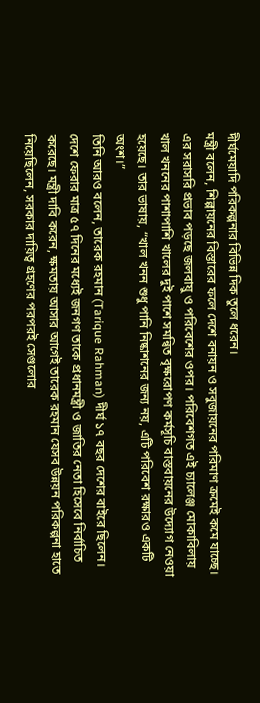দীর্ঘমেয়াদি পরিকল্পনার বিভিন্ন দিক তুলে ধরেন।
মন্ত্রী বলেন, শিল্পায়নের বিস্তারের ফলে দেশে বনায়ন ও সবুজায়নের পরিমাণ ক্রমেই কমে যাচ্ছে। এর সরাসরি প্রভাব পড়ছে জলবায়ু ও পরিবেশের ওপর। পরিবেশগত এই চ্যালেঞ্জ মোকাবিলায় খাল খননের পাশাপাশি খালের দুই পাশে সমন্বিত বৃক্ষরোপণ কর্মসূচি বাস্তবায়নের উদ্যোগ নেওয়া হয়েছে। তার ভাষায়, “খাল খনন শুধু পানি নিষ্কাশনের জন্য নয়, এটি পরিবেশ রক্ষারও একটি অংশ।”
তিনি আরও বলেন, তারেক রহমান (Tarique Rahman) দীর্ঘ ১৭ বছর দেশের বাইরে ছিলেন। দেশে ফেরার মাত্র ৫৭ দিনের মধ্যেই জনগণ তাকে প্রধানমন্ত্রী ও জাতির নেতা হিসেবে নির্বাচিত করেছে। মন্ত্রী দাবি করেন, ক্ষমতায় আসার আগেই তারেক রহমান যেসব উন্নয়ন পরিকল্পনা হাতে নিয়েছিলেন, সরকার দায়িত্ব গ্রহণের পরপরই সেগুলোর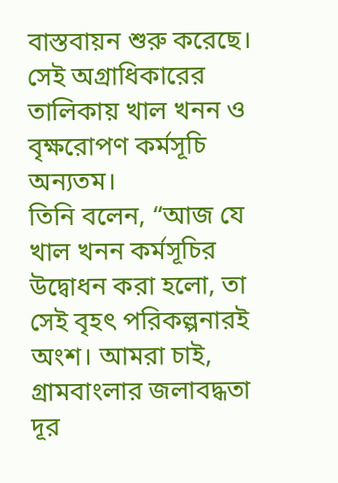বাস্তবায়ন শুরু করেছে। সেই অগ্রাধিকারের তালিকায় খাল খনন ও বৃক্ষরোপণ কর্মসূচি অন্যতম।
তিনি বলেন, “আজ যে খাল খনন কর্মসূচির উদ্বোধন করা হলো, তা সেই বৃহৎ পরিকল্পনারই অংশ। আমরা চাই, গ্রামবাংলার জলাবদ্ধতা দূর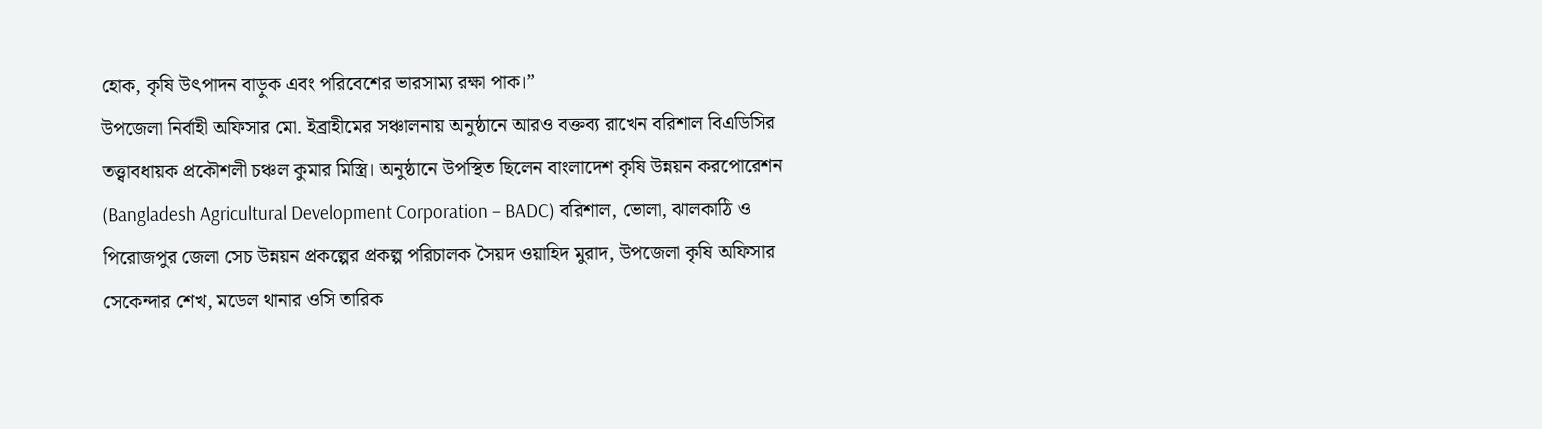হোক, কৃষি উৎপাদন বাড়ুক এবং পরিবেশের ভারসাম্য রক্ষা পাক।”
উপজেলা নির্বাহী অফিসার মো. ইব্রাহীমের সঞ্চালনায় অনুষ্ঠানে আরও বক্তব্য রাখেন বরিশাল বিএডিসির তত্ত্বাবধায়ক প্রকৌশলী চঞ্চল কুমার মিস্ত্রি। অনুষ্ঠানে উপস্থিত ছিলেন বাংলাদেশ কৃষি উন্নয়ন করপোরেশন (Bangladesh Agricultural Development Corporation – BADC) বরিশাল, ভোলা, ঝালকাঠি ও পিরোজপুর জেলা সেচ উন্নয়ন প্রকল্পের প্রকল্প পরিচালক সৈয়দ ওয়াহিদ মুরাদ, উপজেলা কৃষি অফিসার সেকেন্দার শেখ, মডেল থানার ওসি তারিক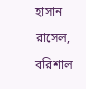হাসান রাসেল, বরিশাল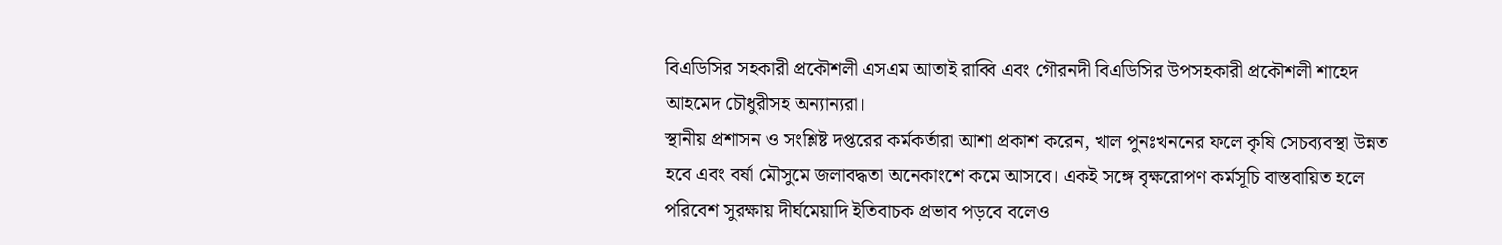বিএডিসির সহকারী প্রকৌশলী এসএম আতাই রাব্বি এবং গৌরনদী বিএডিসির উপসহকারী প্রকৌশলী শাহেদ আহমেদ চৌধুরীসহ অন্যান্যরা।
স্থানীয় প্রশাসন ও সংশ্লিষ্ট দপ্তরের কর্মকর্তারা আশা প্রকাশ করেন, খাল পুনঃখননের ফলে কৃষি সেচব্যবস্থা উন্নত হবে এবং বর্ষা মৌসুমে জলাবদ্ধতা অনেকাংশে কমে আসবে। একই সঙ্গে বৃক্ষরোপণ কর্মসূচি বাস্তবায়িত হলে পরিবেশ সুরক্ষায় দীর্ঘমেয়াদি ইতিবাচক প্রভাব পড়বে বলেও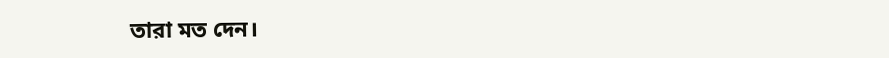তারা মত দেন।